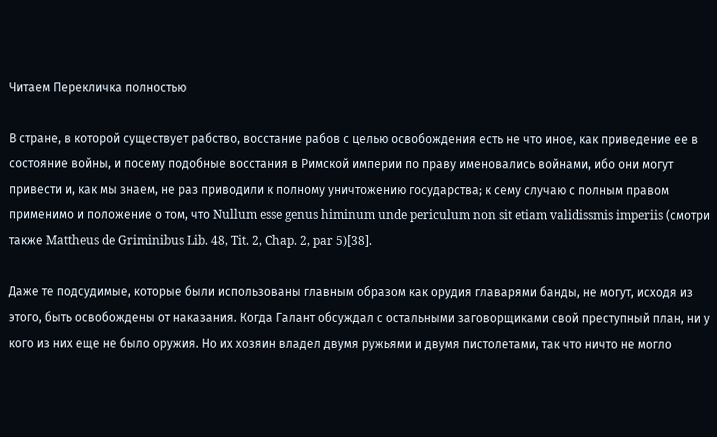Читаем Перекличка полностью

В стране, в которой существует рабство, восстание рабов с целью освобождения есть не что иное, как приведение ее в состояние войны, и посему подобные восстания в Римской империи по праву именовались войнами, ибо они могут привести и, как мы знаем, не раз приводили к полному уничтожению государства; к сему случаю с полным правом применимо и положение о том, что Nullum esse genus himinum unde periculum non sit etiam validissmis imperiis (смотри также Mattheus de Griminibus Lib. 48, Tit. 2, Chap. 2, par 5)[38].

Даже те подсудимые, которые были использованы главным образом как орудия главарями банды, не могут, исходя из этого, быть освобождены от наказания. Когда Галант обсуждал с остальными заговорщиками свой преступный план, ни у кого из них еще не было оружия. Но их хозяин владел двумя ружьями и двумя пистолетами, так что ничто не могло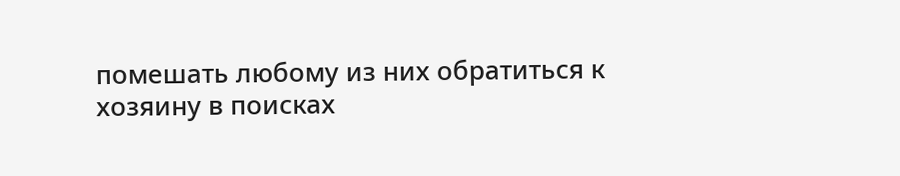помешать любому из них обратиться к хозяину в поисках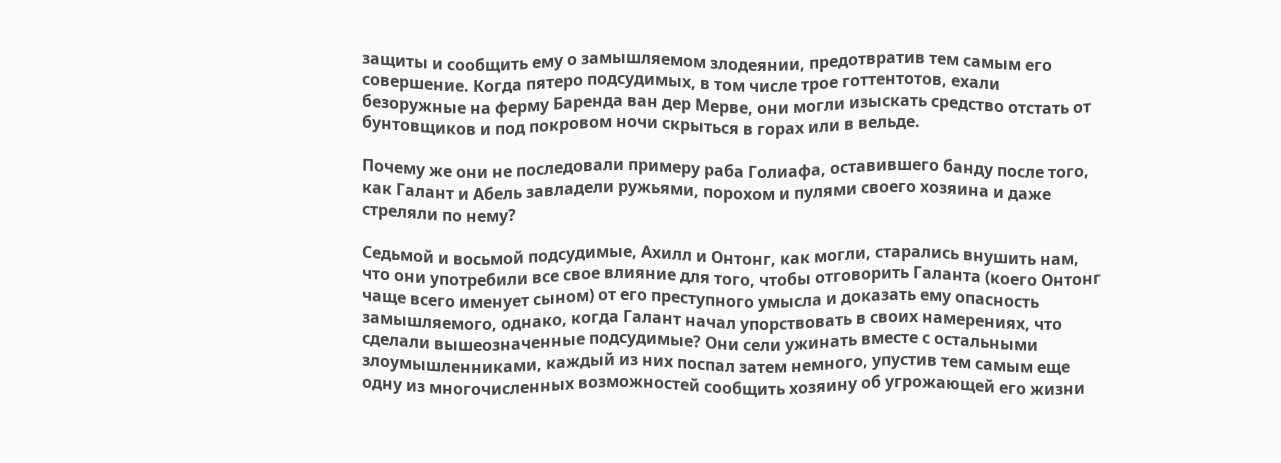защиты и сообщить ему о замышляемом злодеянии, предотвратив тем самым его совершение. Когда пятеро подсудимых, в том числе трое готтентотов, ехали безоружные на ферму Баренда ван дер Мерве, они могли изыскать средство отстать от бунтовщиков и под покровом ночи скрыться в горах или в вельде.

Почему же они не последовали примеру раба Голиафа, оставившего банду после того, как Галант и Абель завладели ружьями, порохом и пулями своего хозяина и даже стреляли по нему?

Седьмой и восьмой подсудимые, Ахилл и Онтонг, как могли, старались внушить нам, что они употребили все свое влияние для того, чтобы отговорить Галанта (коего Онтонг чаще всего именует сыном) от его преступного умысла и доказать ему опасность замышляемого, однако, когда Галант начал упорствовать в своих намерениях, что сделали вышеозначенные подсудимые? Они сели ужинать вместе с остальными злоумышленниками, каждый из них поспал затем немного, упустив тем самым еще одну из многочисленных возможностей сообщить хозяину об угрожающей его жизни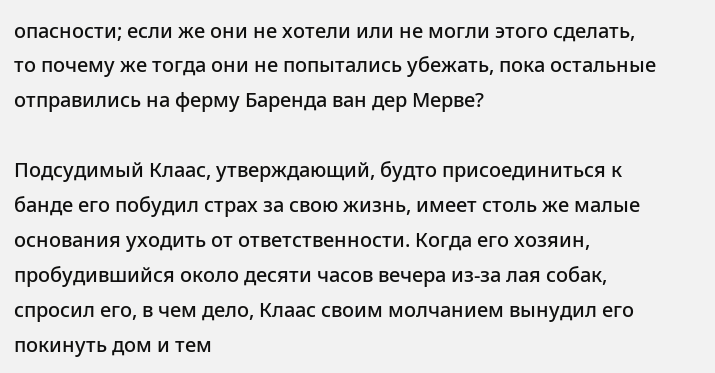опасности; если же они не хотели или не могли этого сделать, то почему же тогда они не попытались убежать, пока остальные отправились на ферму Баренда ван дер Мерве?

Подсудимый Клаас, утверждающий, будто присоединиться к банде его побудил страх за свою жизнь, имеет столь же малые основания уходить от ответственности. Когда его хозяин, пробудившийся около десяти часов вечера из-за лая собак, спросил его, в чем дело, Клаас своим молчанием вынудил его покинуть дом и тем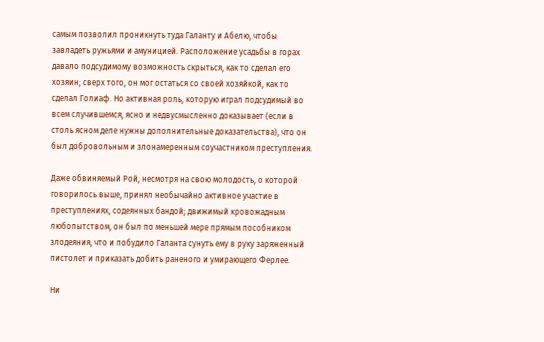самым позволил проникнуть туда Галанту и Абелю, чтобы завладеть ружьями и амуницией. Расположение усадьбы в горах давало подсудимому возможность скрыться, как то сделал его хозяин; сверх того, он мог остаться со своей хозяйкой, как то сделал Голиаф. Но активная роль, которую играл подсудимый во всем случившемся, ясно и недвусмысленно доказывает (если в столь ясном деле нужны дополнительные доказательства), что он был добровольным и злонамеренным соучастником преступления.

Даже обвиняемый Рой, несмотря на свою молодость, о которой говорилось выше, принял необычайно активное участие в преступлениях, содеянных бандой; движимый кровожадным любопытством, он был по меньшей мере прямым пособником злодеяния, что и побудило Галанта сунуть ему в руку заряженный пистолет и приказать добить раненого и умирающего Ферлее.

Ни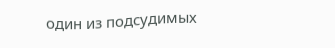один из подсудимых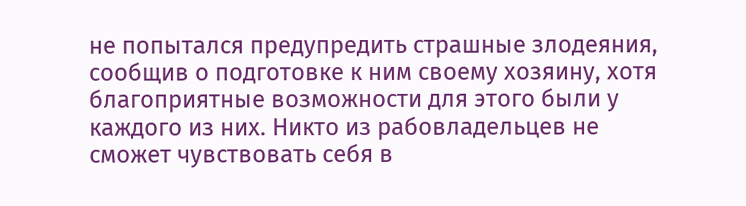не попытался предупредить страшные злодеяния, сообщив о подготовке к ним своему хозяину, хотя благоприятные возможности для этого были у каждого из них. Никто из рабовладельцев не сможет чувствовать себя в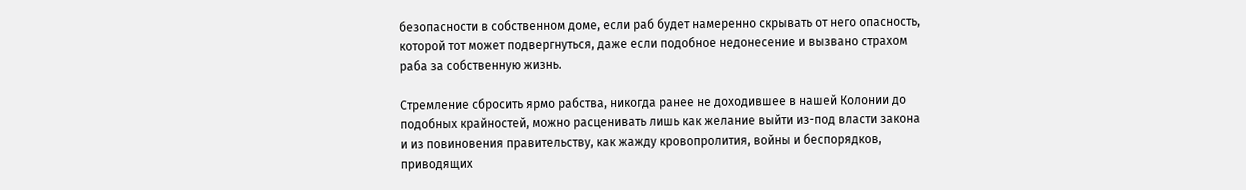безопасности в собственном доме, если раб будет намеренно скрывать от него опасность, которой тот может подвергнуться, даже если подобное недонесение и вызвано страхом раба за собственную жизнь.

Стремление сбросить ярмо рабства, никогда ранее не доходившее в нашей Колонии до подобных крайностей, можно расценивать лишь как желание выйти из-под власти закона и из повиновения правительству, как жажду кровопролития, войны и беспорядков, приводящих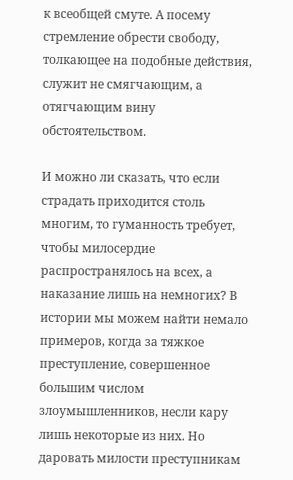к всеобщей смуте. А посему стремление обрести свободу, толкающее на подобные действия, служит не смягчающим, а отягчающим вину обстоятельством.

И можно ли сказать, что если страдать приходится столь многим, то гуманность требует, чтобы милосердие распространялось на всех, а наказание лишь на немногих? В истории мы можем найти немало примеров, когда за тяжкое преступление, совершенное большим числом злоумышленников, несли кару лишь некоторые из них. Но даровать милости преступникам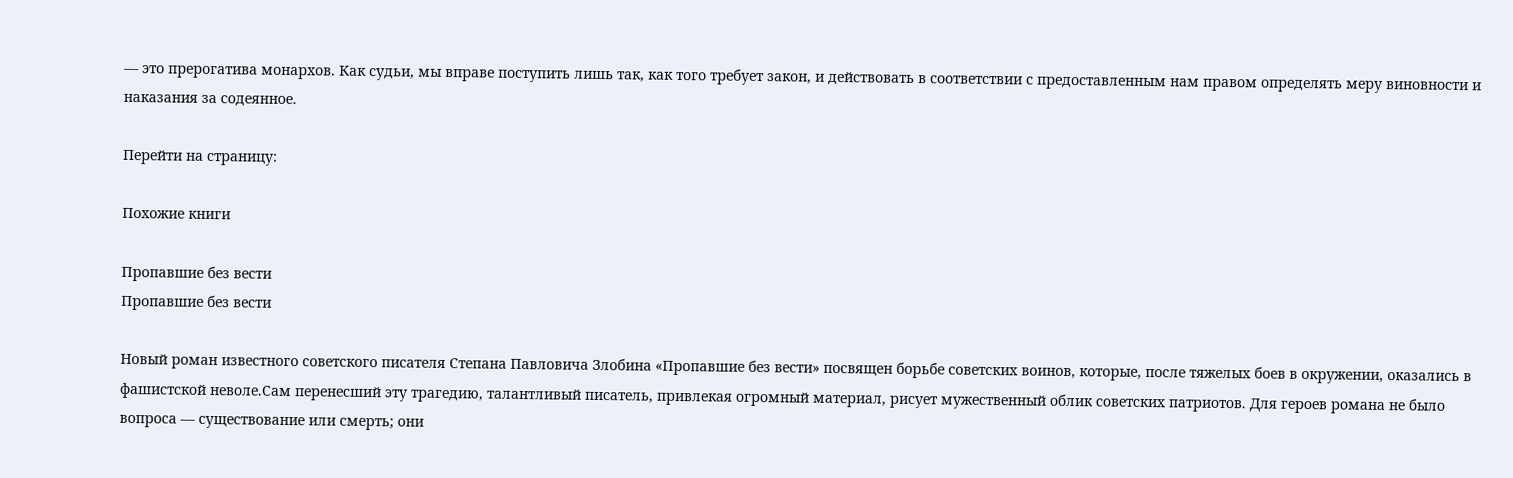— это прерогатива монархов. Как судьи, мы вправе поступить лишь так, как того требует закон, и действовать в соответствии с предоставленным нам правом определять меру виновности и наказания за содеянное.

Перейти на страницу:

Похожие книги

Пропавшие без вести
Пропавшие без вести

Новый роман известного советского писателя Степана Павловича Злобина «Пропавшие без вести» посвящен борьбе советских воинов, которые, после тяжелых боев в окружении, оказались в фашистской неволе.Сам перенесший эту трагедию, талантливый писатель, привлекая огромный материал, рисует мужественный облик советских патриотов. Для героев романа не было вопроса — существование или смерть; они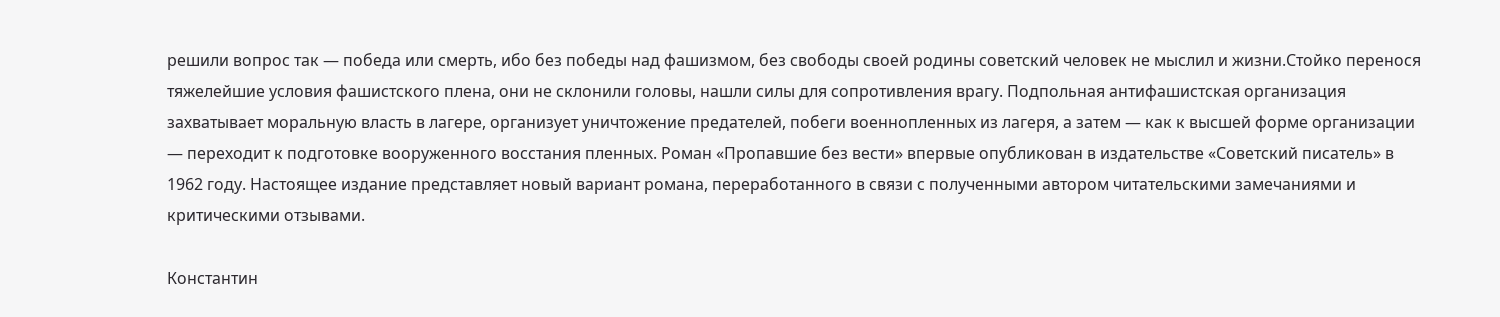решили вопрос так — победа или смерть, ибо без победы над фашизмом, без свободы своей родины советский человек не мыслил и жизни.Стойко перенося тяжелейшие условия фашистского плена, они не склонили головы, нашли силы для сопротивления врагу. Подпольная антифашистская организация захватывает моральную власть в лагере, организует уничтожение предателей, побеги военнопленных из лагеря, а затем — как к высшей форме организации — переходит к подготовке вооруженного восстания пленных. Роман «Пропавшие без вести» впервые опубликован в издательстве «Советский писатель» в 1962 году. Настоящее издание представляет новый вариант романа, переработанного в связи с полученными автором читательскими замечаниями и критическими отзывами.

Константин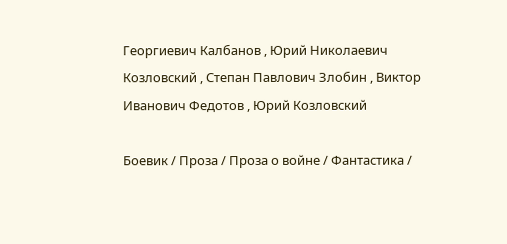Георгиевич Калбанов , Юрий Николаевич Козловский , Степан Павлович Злобин , Виктор Иванович Федотов , Юрий Козловский

Боевик / Проза / Проза о войне / Фантастика /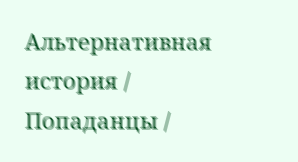Альтернативная история / Попаданцы /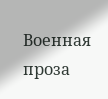Военная проза